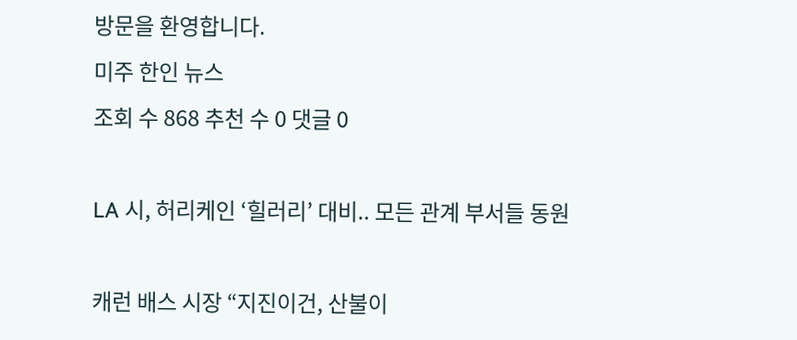방문을 환영합니다.
미주 한인 뉴스
조회 수 868 추천 수 0 댓글 0

LA 시, 허리케인 ‘힐러리’ 대비.. 모든 관계 부서들 동원

캐런 배스 시장 “지진이건, 산불이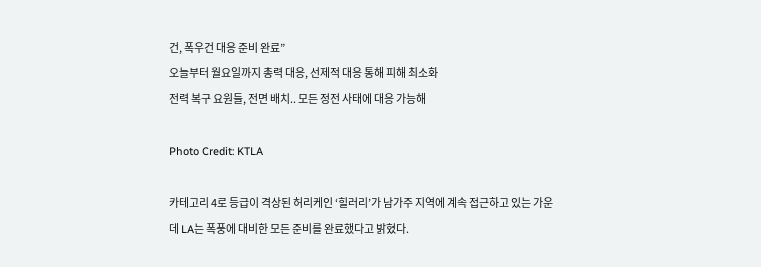건, 폭우건 대응 준비 완료”
오늘부터 월요일까지 총력 대응, 선제적 대응 통해 피해 최소화
전력 복구 요원들, 전면 배치.. 모든 정전 사태에 대응 가능해

Photo Credit: KTLA

카테고리 4로 등급이 격상된 허리케인 ‘힐러리’가 남가주 지역에 계속 접근하고 있는 가운데 LA는 폭풍에 대비한 모든 준비를 완료했다고 밝혔다.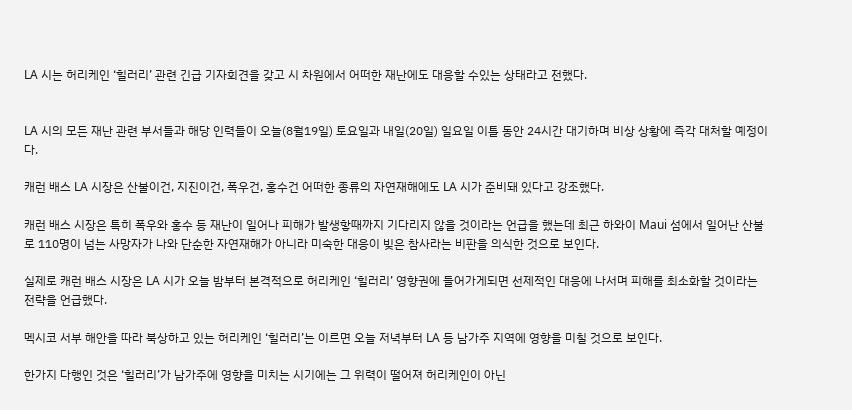LA 시는 허리케인 ‘힐러리’ 관련 긴급 기자회견을 갖고 시 차원에서 어떠한 재난에도 대응할 수있는 상태라고 전했다.


LA 시의 모든 재난 관련 부서들과 해당 인력들이 오늘(8월19일) 토요일과 내일(20일) 일요일 이틀 동안 24시간 대기하며 비상 상황에 즉각 대처할 예정이다.

캐런 배스 LA 시장은 산불이건, 지진이건, 폭우건, 홍수건 어떠한 종류의 자연재해에도 LA 시가 준비돼 있다고 강조했다.

캐런 배스 시장은 특히 폭우와 홍수 등 재난이 일어나 피해가 발생핳때까지 기다리지 않을 것이라는 언급을 했는데 최근 하와이 Maui 섬에서 일어난 산불로 110명이 넘는 사망자가 나와 단순한 자연재해가 아니라 미숙한 대응이 빚은 참사라는 비판을 의식한 것으로 보인다.

실제로 캐런 배스 시장은 LA 시가 오늘 밤부터 본격적으로 허리케인 ‘힐러리’ 영향권에 들어가게되면 선제적인 대응에 나서며 피해를 최소화할 것이라는 전략을 언급했다.

멕시코 서부 해안을 따라 북상하고 있는 허리케인 ‘힐러리’는 이르면 오늘 저녁부터 LA 등 남가주 지역에 영향을 미칠 것으로 보인다.

한가지 다행인 것은 ‘힐러리’가 남가주에 영향을 미치는 시기에는 그 위력이 떨어져 허리케인이 아닌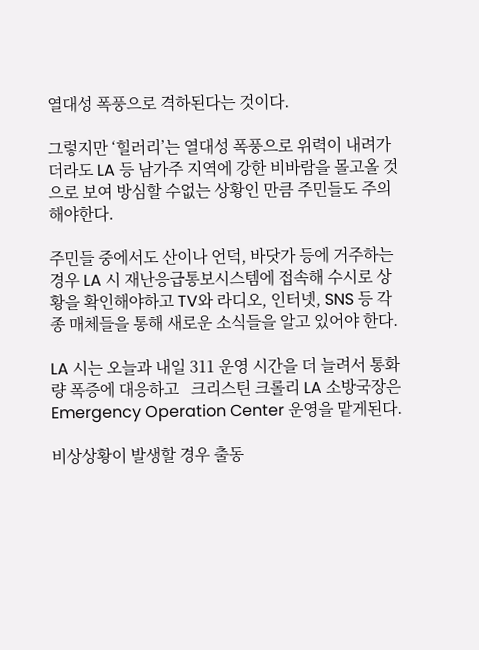열대성 폭풍으로 격하된다는 것이다.

그렇지만 ‘힐러리’는 열대성 폭풍으로 위력이 내려가더라도 LA 등 남가주 지역에 강한 비바람을 몰고올 것으로 보여 방심할 수없는 상황인 만큼 주민들도 주의해야한다.

주민들 중에서도 산이나 언덕, 바닷가 등에 거주하는 경우 LA 시 재난응급통보시스템에 접속해 수시로 상황을 확인해야하고 TV와 라디오, 인터넷, SNS 등 각종 매체들을 통해 새로운 소식들을 알고 있어야 한다.

LA 시는 오늘과 내일 311 운영 시간을 더 늘려서 통화량 폭증에 대응하고   크리스틴 크롤리 LA 소방국장은 Emergency Operation Center 운영을 맡게된다.

비상상황이 발생할 경우 출동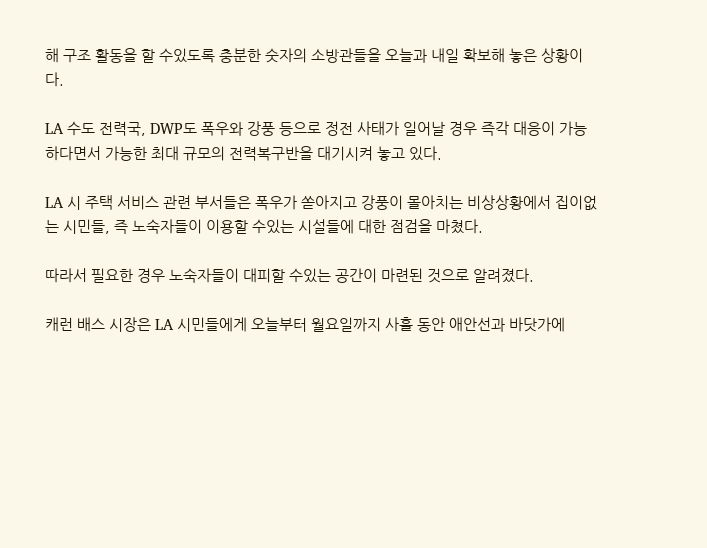해 구조 활동을 할 수있도록 충분한 숫자의 소방관들을 오늘과 내일 확보해 놓은 상황이다.

LA 수도 전력국, DWP도 폭우와 강풍 등으로 정전 사태가 일어날 경우 즉각 대응이 가능하다면서 가능한 최대 규모의 전력복구반을 대기시켜 놓고 있다.

LA 시 주택 서비스 관련 부서들은 폭우가 쏟아지고 강풍이 몰아치는 비상상황에서 집이없는 시민들, 즉 노숙자들이 이용할 수있는 시설들에 대한 점검을 마쳤다.

따라서 필요한 경우 노숙자들이 대피할 수있는 공간이 마련된 것으로 알려졌다.

캐런 배스 시장은 LA 시민들에게 오늘부터 월요일까지 사흘 동안 애안선과 바닷가에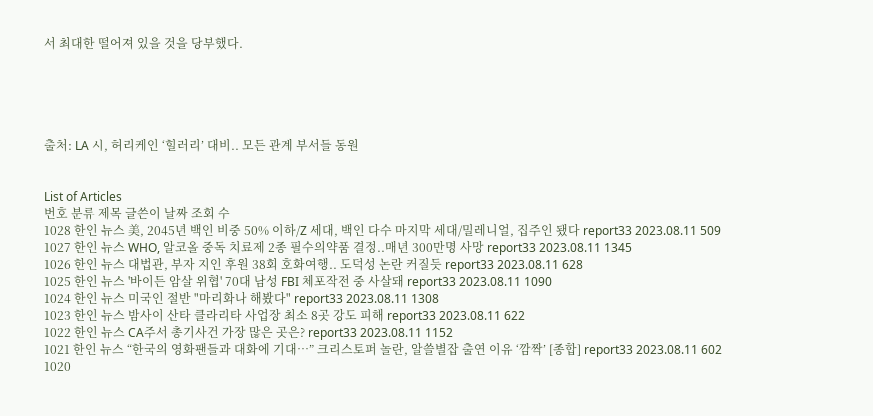서 최대한 떨어져 있을 것을 당부했다.





출처: LA 시, 허리케인 ‘힐러리’ 대비.. 모든 관계 부서들 동원


List of Articles
번호 분류 제목 글쓴이 날짜 조회 수
1028 한인 뉴스 美, 2045년 백인 비중 50% 이하/Z 세대, 백인 다수 마지막 세대/밀레니얼, 집주인 됐다 report33 2023.08.11 509
1027 한인 뉴스 WHO, 알코올 중독 치료제 2종 필수의약품 결정..매년 300만명 사망 report33 2023.08.11 1345
1026 한인 뉴스 대법관, 부자 지인 후원 38회 호화여행.. 도덕성 논란 커질듯 report33 2023.08.11 628
1025 한인 뉴스 '바이든 암살 위협' 70대 남성 FBI 체포작전 중 사살돼 report33 2023.08.11 1090
1024 한인 뉴스 미국인 절반 "마리화나 해봤다" report33 2023.08.11 1308
1023 한인 뉴스 밤사이 산타 클라리타 사업장 최소 8곳 강도 피해 report33 2023.08.11 622
1022 한인 뉴스 CA주서 총기사건 가장 많은 곳은? report33 2023.08.11 1152
1021 한인 뉴스 “한국의 영화팬들과 대화에 기대…” 크리스토퍼 놀란, 알쓸별잡 출연 이유 ‘깜짝’ [종합] report33 2023.08.11 602
1020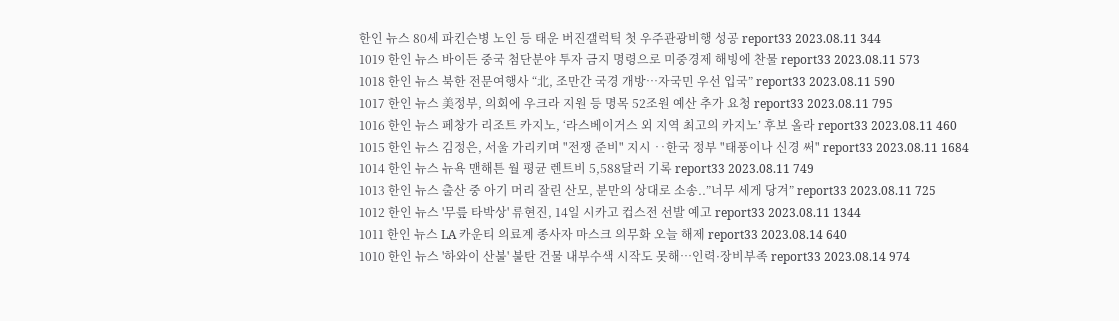한인 뉴스 80세 파킨슨병 노인 등 태운 버진갤럭틱 첫 우주관광비행 성공 report33 2023.08.11 344
1019 한인 뉴스 바이든 중국 첨단분야 투자 금지 명령으로 미중경제 해빙에 찬물 report33 2023.08.11 573
1018 한인 뉴스 북한 전문여행사 “北, 조만간 국경 개방…자국민 우선 입국” report33 2023.08.11 590
1017 한인 뉴스 美정부, 의회에 우크라 지원 등 명목 52조원 예산 추가 요청 report33 2023.08.11 795
1016 한인 뉴스 페창가 리조트 카지노, ‘라스베이거스 외 지역 최고의 카지노’ 후보 올라 report33 2023.08.11 460
1015 한인 뉴스 김정은, 서울 가리키며 "전쟁 준비" 지시 ‥한국 정부 "태풍이나 신경 써" report33 2023.08.11 1684
1014 한인 뉴스 뉴욕 맨해튼 월 평균 렌트비 5,588달러 기록 report33 2023.08.11 749
1013 한인 뉴스 출산 중 아기 머리 잘린 산모, 분만의 상대로 소송..”너무 세게 당겨” report33 2023.08.11 725
1012 한인 뉴스 '무릎 타박상' 류현진, 14일 시카고 컵스전 선발 예고 report33 2023.08.11 1344
1011 한인 뉴스 LA 카운티 의료계 종사자 마스크 의무화 오늘 해제 report33 2023.08.14 640
1010 한인 뉴스 '하와이 산불' 불탄 건물 내부수색 시작도 못해…인력·장비부족 report33 2023.08.14 974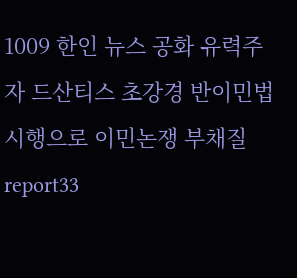1009 한인 뉴스 공화 유력주자 드산티스 초강경 반이민법 시행으로 이민논쟁 부채질 report33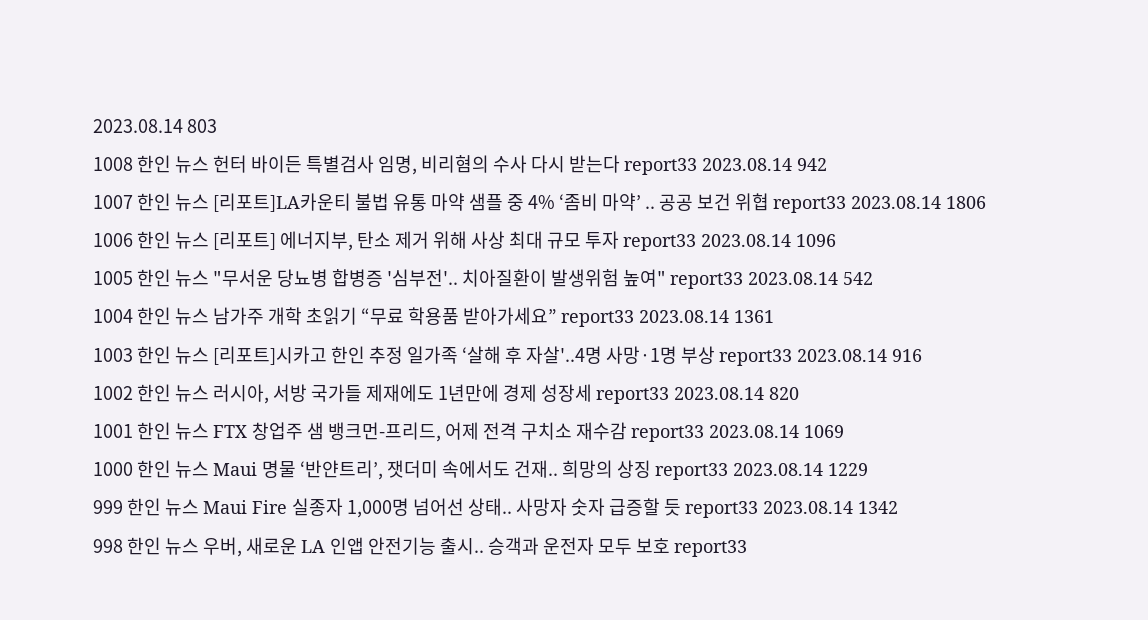2023.08.14 803
1008 한인 뉴스 헌터 바이든 특별검사 임명, 비리혐의 수사 다시 받는다 report33 2023.08.14 942
1007 한인 뉴스 [리포트]LA카운티 불법 유통 마약 샘플 중 4% ‘좀비 마약’ .. 공공 보건 위협 report33 2023.08.14 1806
1006 한인 뉴스 [리포트] 에너지부, 탄소 제거 위해 사상 최대 규모 투자 report33 2023.08.14 1096
1005 한인 뉴스 "무서운 당뇨병 합병증 '심부전'.. 치아질환이 발생위험 높여" report33 2023.08.14 542
1004 한인 뉴스 남가주 개학 초읽기 “무료 학용품 받아가세요” report33 2023.08.14 1361
1003 한인 뉴스 [리포트]시카고 한인 추정 일가족 ‘살해 후 자살'..4명 사망·1명 부상 report33 2023.08.14 916
1002 한인 뉴스 러시아, 서방 국가들 제재에도 1년만에 경제 성장세 report33 2023.08.14 820
1001 한인 뉴스 FTX 창업주 샘 뱅크먼-프리드, 어제 전격 구치소 재수감 report33 2023.08.14 1069
1000 한인 뉴스 Maui 명물 ‘반얀트리’, 잿더미 속에서도 건재.. 희망의 상징 report33 2023.08.14 1229
999 한인 뉴스 Maui Fire 실종자 1,000명 넘어선 상태.. 사망자 숫자 급증할 듯 report33 2023.08.14 1342
998 한인 뉴스 우버, 새로운 LA 인앱 안전기능 출시.. 승객과 운전자 모두 보호 report33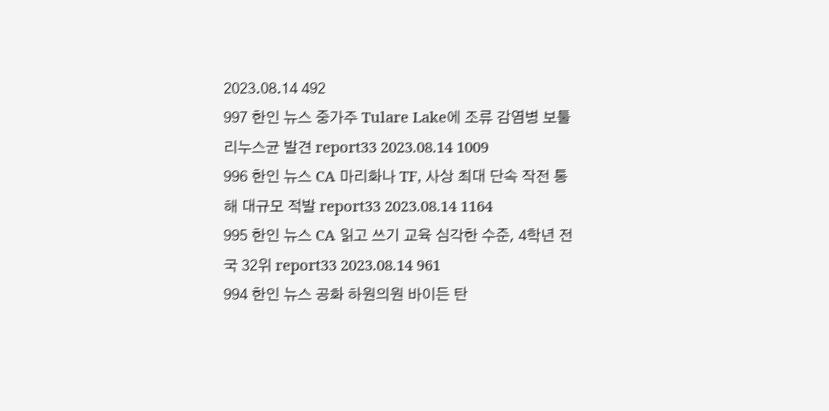2023.08.14 492
997 한인 뉴스 중가주 Tulare Lake에 조류 감염병 보툴리누스균 발견 report33 2023.08.14 1009
996 한인 뉴스 CA 마리화나 TF, 사상 최대 단속 작전 통해 대규모 적발 report33 2023.08.14 1164
995 한인 뉴스 CA 읽고 쓰기 교육 심각한 수준, 4학년 전국 32위 report33 2023.08.14 961
994 한인 뉴스 공화 하원의원 바이든 탄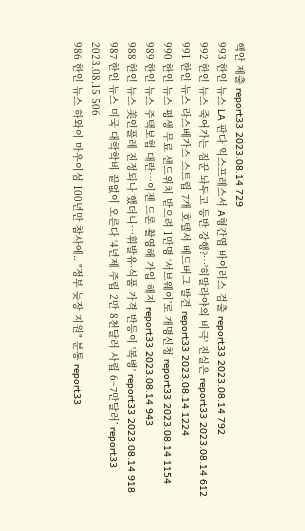핵안 제출 report33 2023.08.14 729
993 한인 뉴스 LA 판다 익스프레스서 A형간염 바이러스 검출 report33 2023.08.14 792
992 한인 뉴스 죽어가는 짐꾼 놔두고 등반 강행?…'히말라야의 비극' 진실은 report33 2023.08.14 612
991 한인 뉴스 라스베가스 스트립 7개 호텔서 베드버그 발견 report33 2023.08.14 1224
990 한인 뉴스 평생 무료 샌드위치 받으려 1만명 ‘서브웨이’로 개명신청 report33 2023.08.14 1154
989 한인 뉴스 주택보험 대란…이젠 드론 촬영해 가입 해지 report33 2023.08.14 943
988 한인 뉴스 美인플레 진정되나 했더니…휘발유·식품 가격 반등이 '복병' report33 2023.08.14 918
987 한인 뉴스 미국 대학학비 끝없이 오른다 ‘4년제 주립 2만 8천달러 사립 6~7만달러’ report33 2023.08.15 506
986 한인 뉴스 하와이 마우이섬 100년만 참사에.. "정부 늦장 지원" 분통 report33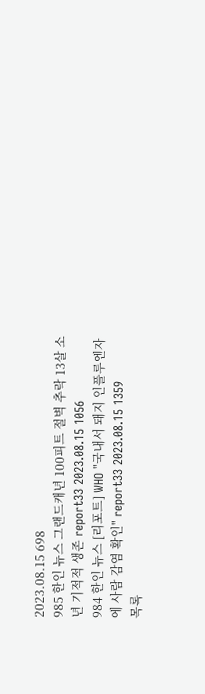2023.08.15 698
985 한인 뉴스 그랜드캐년 100피트 절벽 추락 13살 소년 기적적 생존 report33 2023.08.15 1056
984 한인 뉴스 [리포트] WHO "국내서 돼지 인플루엔자에 사람 감염 확인" report33 2023.08.15 1359
목록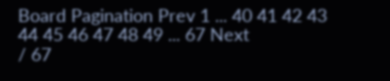Board Pagination Prev 1 ... 40 41 42 43 44 45 46 47 48 49 ... 67 Next
/ 67